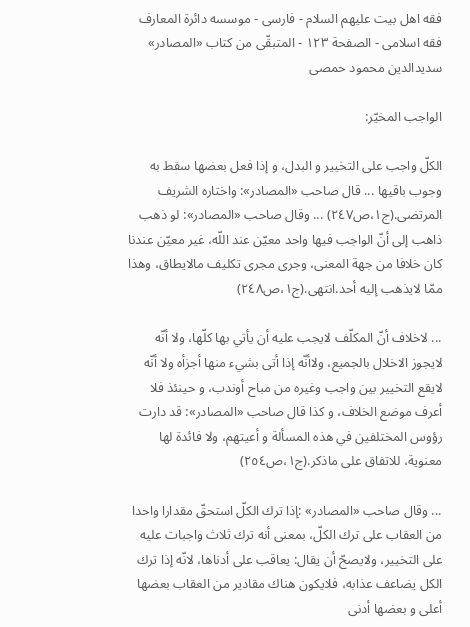فقه اهل بیت علیهم السلام - فارسی - موسسه دائرة المعارف فقه اسلامی - الصفحة ١٢٣ - المتبقّى من كتاب «المصادر» سديدالدين محمود حمصى

الواجب المخيّر:

الكلّ واجب على التخيير و البدل، و إذا فعل بعضها سقط به وجوب باقيها ... قال صاحب «المصادر»: واختاره الشريف المرتضى.(ج١،ص٢٤٧) ... وقال صاحب «المصادر»: لو ذهب ذاهب إلى أنّ الواجب فيها واحد معيّن عند اللّه، غير معيّن عندنا كان خلافا من جهة المعنى، وجرى مجرى تكليف مالايطاق، وهذا ممّا لايذهب إليه أحد.انتهى.(ج١،ص٢٤٨)

... لاخلاف أنّ المكلّف لايجب عليه أن يأتي بها كلّها، ولا أنّه لايجوز الاخلال بالجميع، ولاأنّه إذا أتى بشيء منها أجزأه ولا أنّه لايقع التخيير بين واجب وغيره من مباح أوندب، و حينئذ فلا أعرف موضع الخلاف، و كذا قال صاحب «المصادر»: قد دارت رؤوس المختلفين في هذه المسألة و أعيتهم، ولا فائدة لها معنوية، للاتفاق على ماذكر.(ج١،ص٢٥٤)

... وقال صاحب «المصادر» :إذا ترك الكلّ استحقّ مقدارا واحدا من العقاب على ترك الكلّ، بمعنى أنه ترك ثلاث واجبات عليه على التخيير، ولايصحّ أن يقال: يعاقب على أدناها، لانّه إذا ترك الكل يضاعف عذابه، فلايكون هناك مقادير من العقاب بعضها أعلى و بعضها أدنى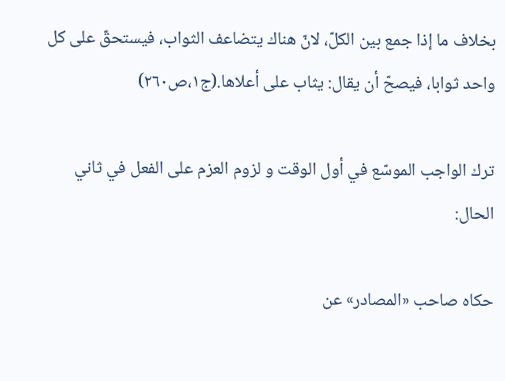بخلاف ما إذا جمع بين الكلّ، لانّ هناك يتضاعف الثواب، فيستحقّ على كل واحد ثوابا، فيصحّ أن يقال: يثاب على أعلاها.(ج١،ص٢٦٠)

ترك الواجب الموسّع في أول الوقت و لزوم العزم على الفعل في ثاني الحال:

حكاه صاحب «المصادر» عن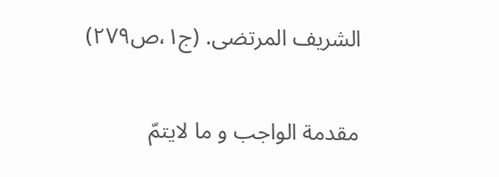الشريف المرتضى. (ج١،ص٢٧٩)

مقدمة الواجب و ما لايتمّ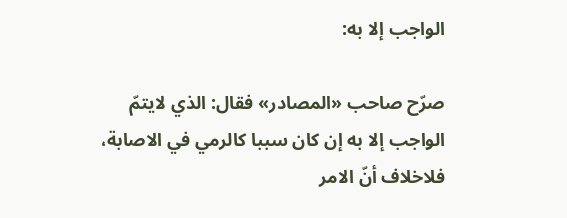الواجب إلا به:

صرّح صاحب «المصادر» فقال: الذي لايتمّ الواجب إلا به إن كان سببا كالرمي في الاصابة، فلاخلاف أنّ الامر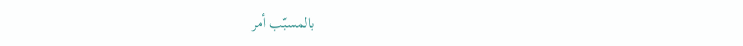بالمسبّب أمر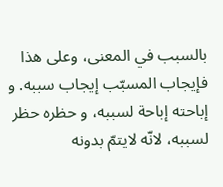بالسبب في المعنى، وعلى هذا فإيجاب المسبّب إيجاب سببه. و إباحته إباحة لسببه، و حظره حظر لسببه، لانّه لايتمّ بدونه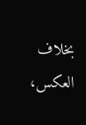بخلاف العكس،